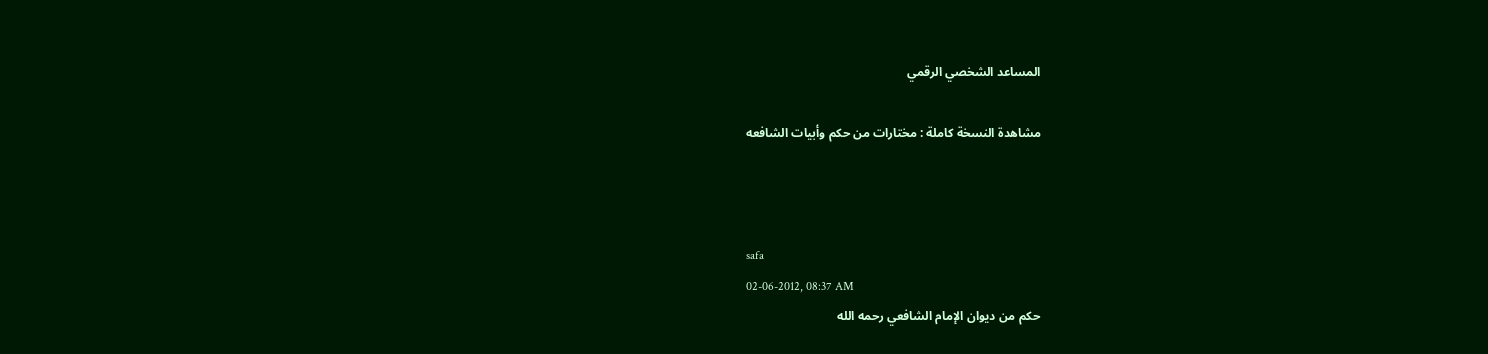المساعد الشخصي الرقمي

مشاهدة النسخة كاملة : مختارات من حكم وأبيات الشافعه



safa
02-06-2012, 08:37 AM
حكم من ديوان الإمام الشافعي رحمه الله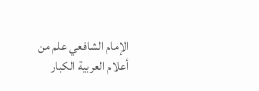الإمام الشافعي علم من أعلام العربية الكبار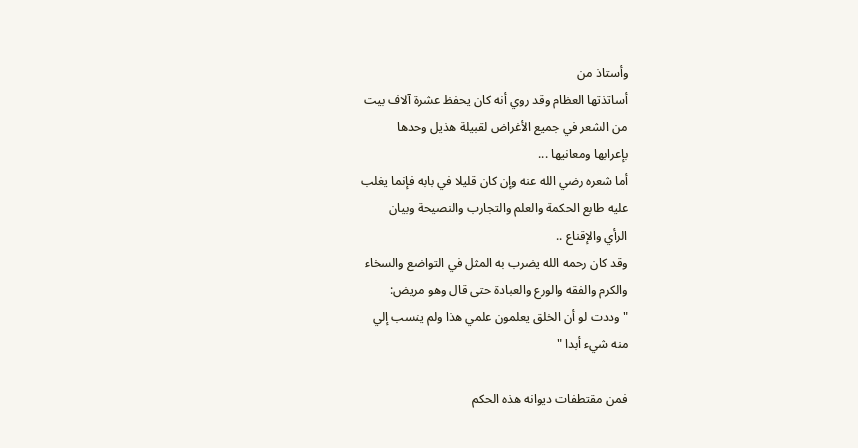وأستاذ من
أساتذتها العظام وقد روي أنه كان يحفظ عشرة آلاف بيت
من الشعر في جميع الأغراض لقبيلة هذيل وحدها
بإعرابها ومعانيها ...
أما شعره رضي الله عنه وإن كان قليلا في بابه فإنما يغلب
عليه طابع الحكمة والعلم والتجارب والنصيحة وبيان
الرأي والإقناع ..
وقد كان رحمه الله يضرب به المثل في التواضع والسخاء
والكرم والفقه والورع والعبادة حتى قال وهو مريض:
" وددت لو أن الخلق يعلمون علمي هذا ولم ينسب إلي
منه شيء أبدا "

فمن مقتطفات ديوانه هذه الحكم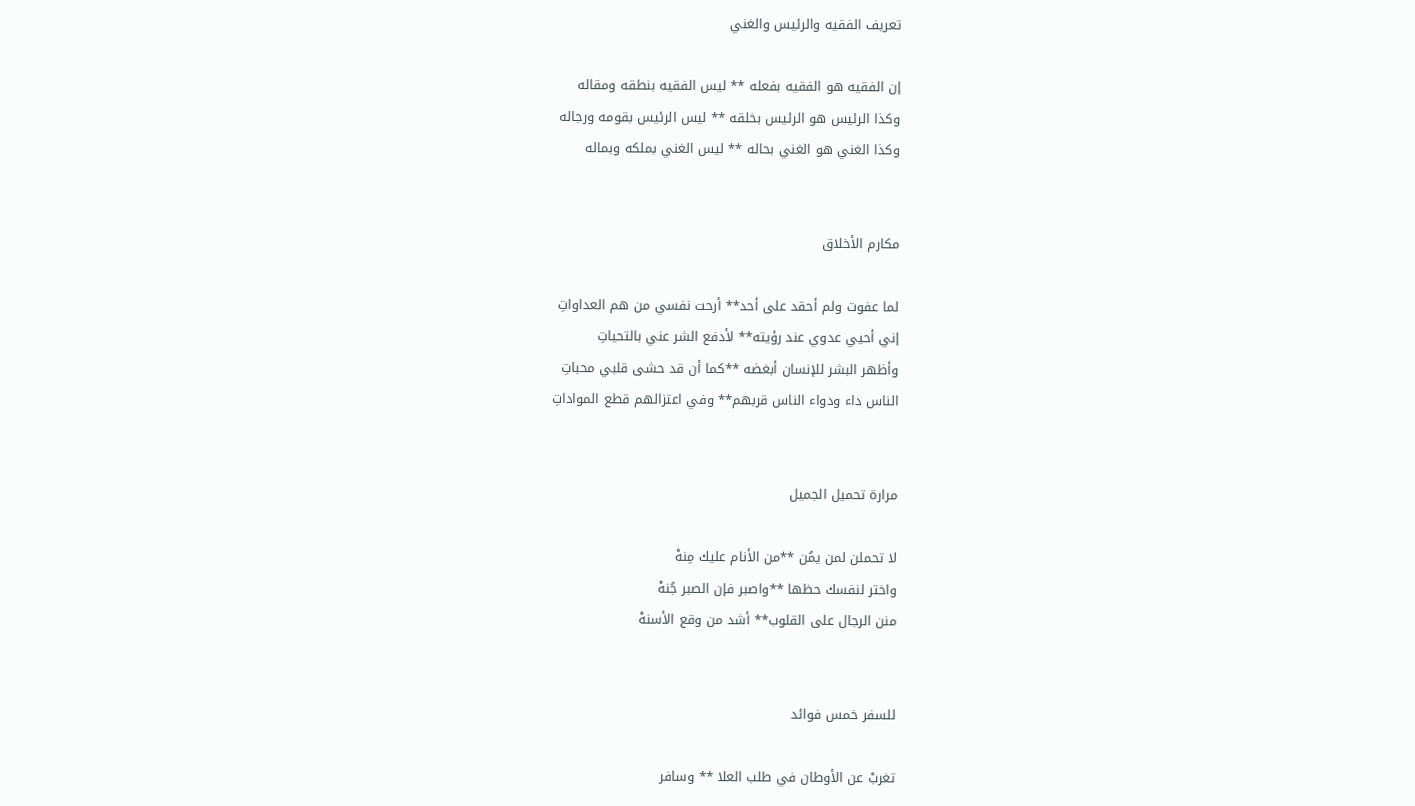تعريف الفقيه والرئيس والغني

إن الفقيه هو الفقيه بفعله ** ليس الفقيه بنطقه ومقاله
وكذا الرئيس هو الرئيس بخلقه ** ليس الرئيس بقومه ورجاله
وكذا الغني هو الغني بحاله ** ليس الغني بملكه وبماله


مكارم الأخلاق

لما عفوت ولم أحقد على أحد** أرحت نفسي من هم العداواتِ
إني أحيي عدوي عند رؤيته** لأدفع الشر عني بالتحياتِ
وأظهر البشر للإنسان أبغضه **كما أن قد حشى قلبي محباتِ
الناس داء ودواء الناس قربهم** وفي اعتزالهم قطع المواداتِ


مرارة تحميل الجميل

لا تحملن لمن يمُن **من الأنام عليك مِنهْ
واختر لنفسك حظها **واصبر فإن الصبر جُنهْ
منن الرجال على القلوب** أشد من وقع الأسنهْ


للسفر خمس فوائد

تغربْ عن الأوطان في طلب العلا ** وسافر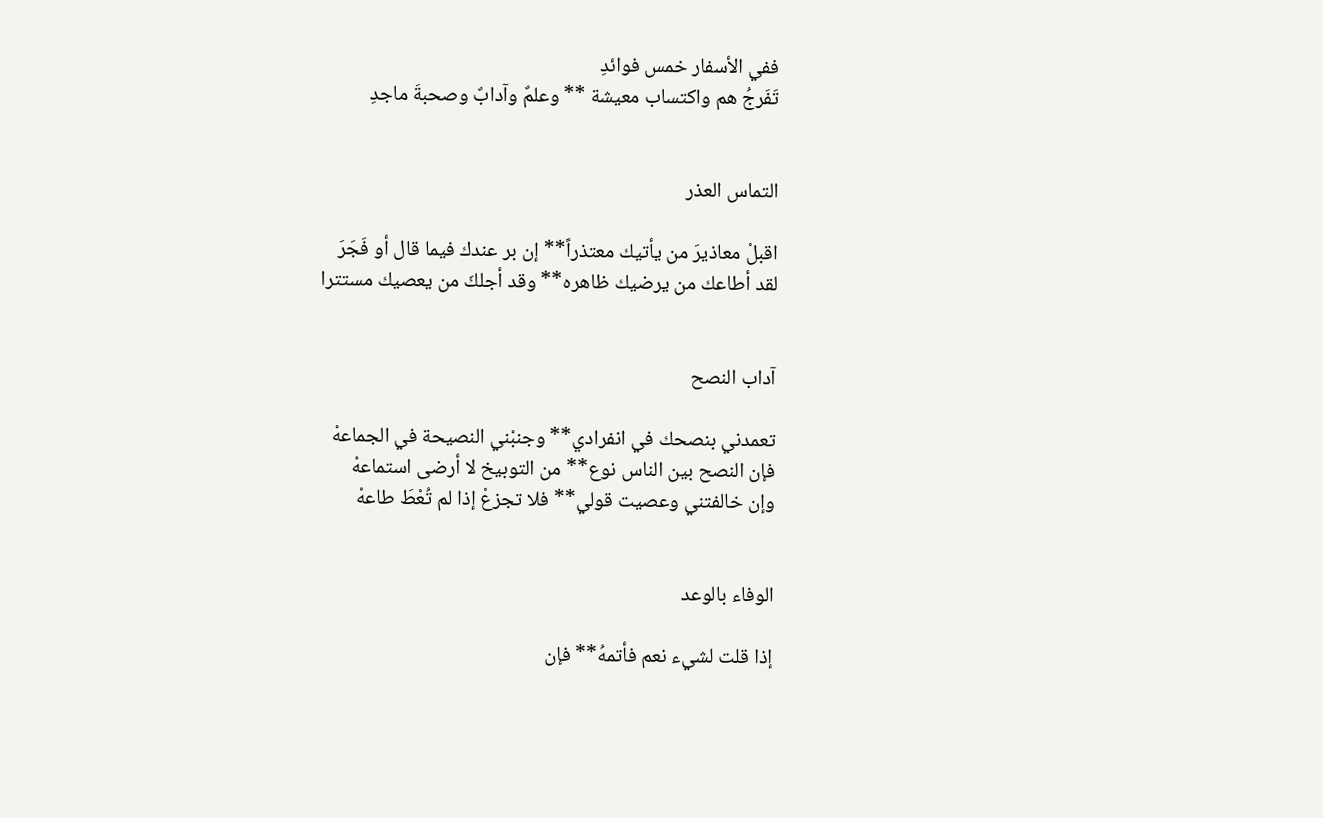ففي الأسفار خمس فوائدِ
تَفَرجُ هم واكتساب معيشة ** وعلمٌ وآدابٌ وصحبةَ ماجدِ


التماس العذر

اقبلْ معاذيرَ من يأتيك معتذراً** إن بر عندك فيما قال أو فَجَرَ
لقد أطاعك من يرضيك ظاهره** وقد أجلكَ من يعصيك مستترا


آداب النصح

تعمدني بنصحك في انفرادي** وجنبْني النصيحة في الجماعهْ
فإن النصح بين الناس نوع** من التوبيخ لا أرضى استماعهْ
وإن خالفتني وعصيت قولي** فلا تجزعْ إذا لم تُعْطَ طاعهْ


الوفاء بالوعد

إذا قلت لشيء نعم فأتمهُ** فإن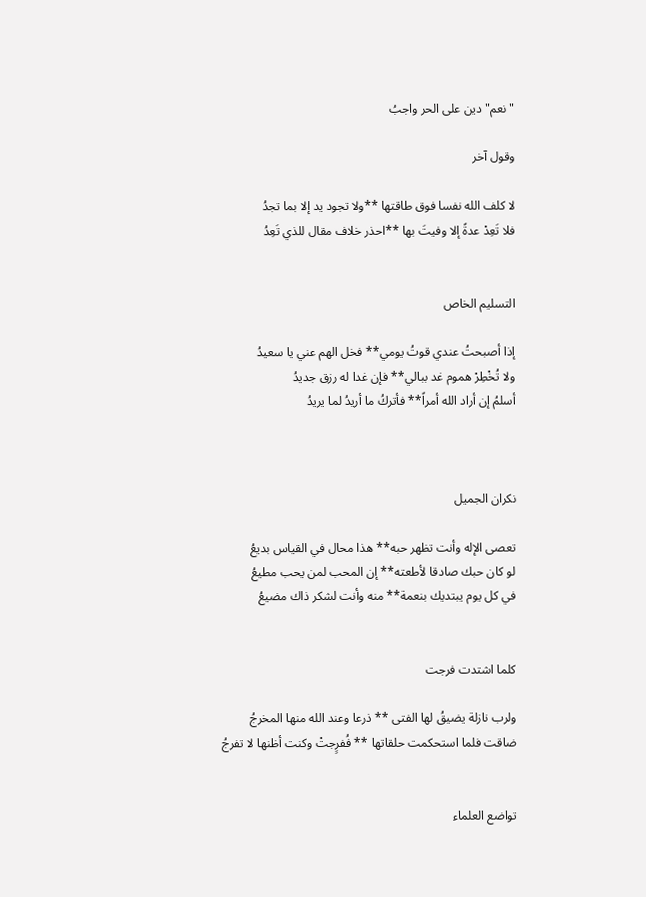"نعم" دين على الحر واجبُ

وقول آخر

لا كلف الله نفسا فوق طاقتها **ولا تجود يد إلا بما تجدُ
فلا تَعِدْ عدةً إلا وفيتَ بها **احذر خلاف مقال للذي تَعِدُ


التسليم الخاص

إذا أصبحتُ عندي قوتُ يومي** فخل الهم عني يا سعيدُ
ولا تُخْطِرْ هموم غد ببالي** فإن غدا له رزق جديدُ
أسلمُ إن أراد الله أمراً** فأتركُ ما أريدُ لما يريدُ



نكران الجميل

تعصى الإله وأنت تظهر حبه** هذا محال في القياس بديعُ
لو كان حبك صادقا لأطعته** إن المحب لمن يحب مطيعُ
في كل يوم يبتديك بنعمة** منه وأنت لشكر ذاك مضيعُ


كلما اشتدت فرجت

ولرب نازلة يضيقُ لها الفتى ** ذرعا وعند الله منها المخرجُ
ضاقت فلما استحكمت حلقاتها ** فُفرٍجتْ وكنت أظنها لا تفرجُ


تواضع العلماء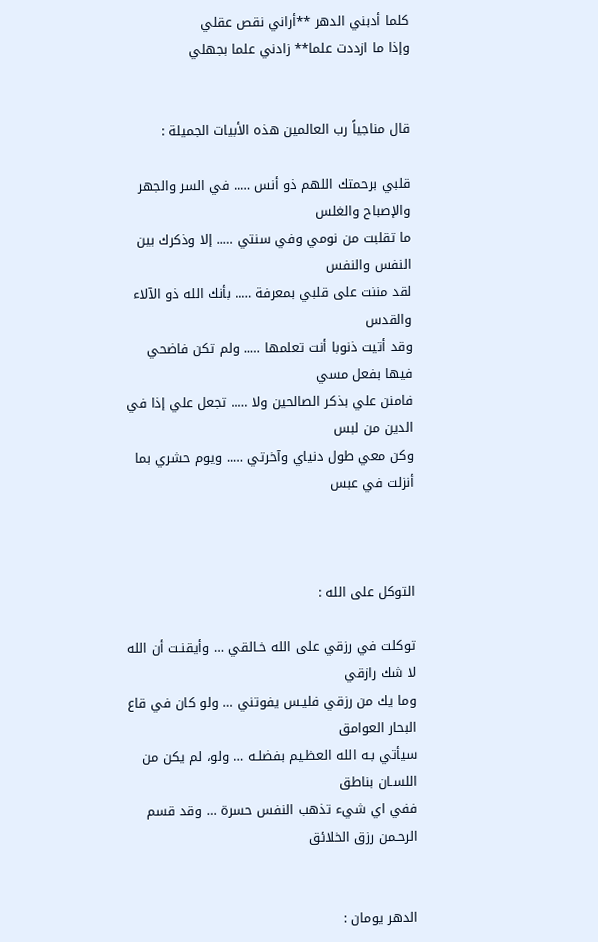كلما أدبني الدهر **أراني نقص عقلي
وإذا ما ازددت علما** زادني علما بجهلي


قال مناجياً رب العالمين هذه الأبيات الجميلة :

قلبي برحمتك اللهم ذو أنس ….. في السر والجهر والإصباح والغلس
ما تقلبت من نومي وفي سنتي ….. إلا وذكرك بين النفس والنفس
لقد مننت على قلبي بمعرفة ….. بأنك الله ذو الآلاء والقدس
وقد أتيت ذنوبا أنت تعلمها ….. ولم تكن فاضحي فيها بفعل مسي
فامنن علي بذكر الصالحين ولا ….. تجعل علي إذا في الدين من لبس
وكن معي طول دنياي وآخرتي ….. ويوم حشري بما أنزلت في عبس



التوكل على الله :

توكلت في رزقي على الله خـالقي … وأيقنـت أن الله لا شك رازقي
وما يك من رزقي فليـس يفوتني … ولو كان في قاع البحار العوامق
سيأتي بـه الله العظـيم بفضلـه … ولو، لم يكن من اللسـان بناطق
ففي اي شيء تذهب النفس حسرة … وقد قسم الرحـمن رزق الخلائق


الدهر يومان :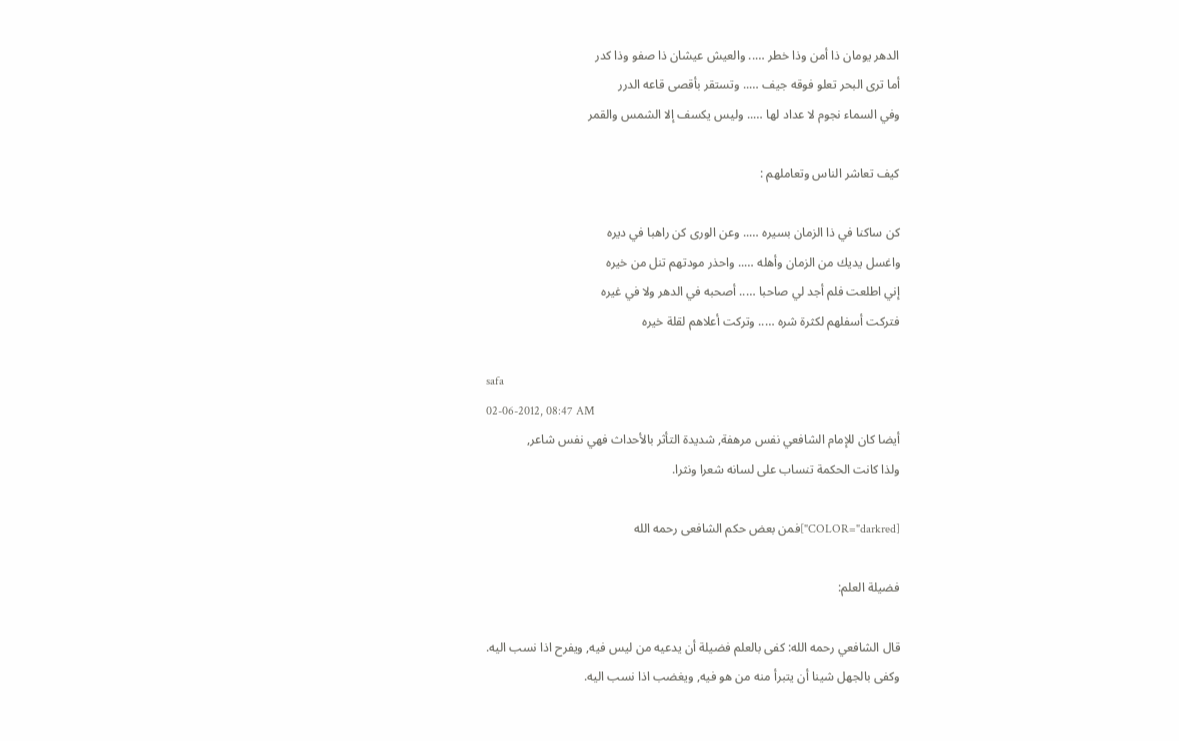الدهر يومان ذا أمن وذا خطر ….. والعيش عيشان ذا صفو وذا كدر
أما ترى البحر تعلو فوقه جيف ….. وتستقر بأقصى قاعه الدرر
وفي السماء نجوم لا عداد لها ….. وليس يكسف إلا الشمس والقمر

كيف تعاشر الناس وتعاملهم :

كن ساكنا في ذا الزمان بسيره ….. وعن الورى كن راهبا في ديره
واغسل يديك من الزمان وأهله ….. واحذر مودتهم تنل من خيره
إني اطلعت فلم أجد لي صاحبا ….. أصحبه في الدهر ولا في غيره
فتركت أسفلهم لكثرة شره ….. وتركت أعلاهم لقلة خيره

safa
02-06-2012, 08:47 AM
أيضا كان للإمام الشافعي نفس مرهفة, شديدة التأثر بالأحداث فهي نفس شاعر,
ولذا كانت الحكمة تنساب على لسانه شعرا ونثرا.

[COLOR="darkred"]فمن بعض حكم الشافعى رحمه الله

فضيلة العلم:

قال الشافعي رحمه الله: كفى بالعلم فضيلة أن يدعيه من ليس فيه, ويفرح اذا نسب اليه.
وكفى بالجهل شينا أن يتبرأ منه من هو فيه, ويغضب اذا نسب اليه.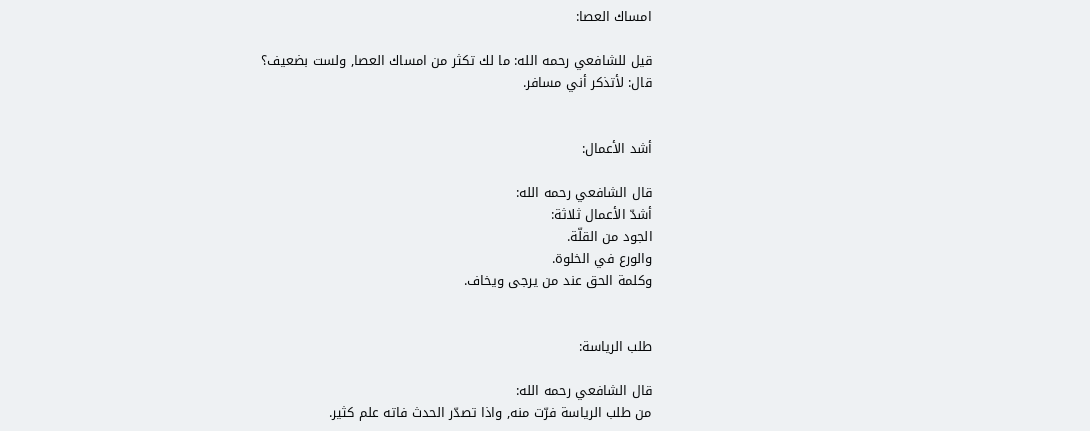امساك العصا:

قيل للشافعي رحمه الله: ما لك تكثر من امساك العصا, ولست بضعيف؟
قال: لأتذكر أني مسافر.


أشد الأعمال:

قال الشافعي رحمه الله:
أشدّ الأعمال ثلاثة:
الجود من القلّة.
والورع في الخلوة.
وكلمة الحق عند من يرجى ويخاف.


طلب الرياسة:

قال الشافعي رحمه الله:
من طلب الرياسة فرّت منه, واذا تصدّر الحدث فاته علم كثير.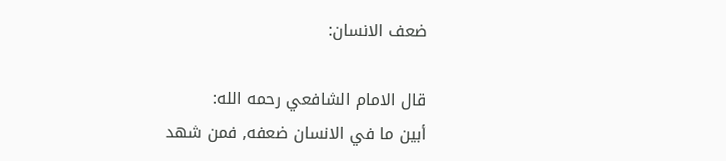ضعف الانسان:

قال الامام الشافعي رحمه الله:
أبين ما في الانسان ضعفه, فمن شهد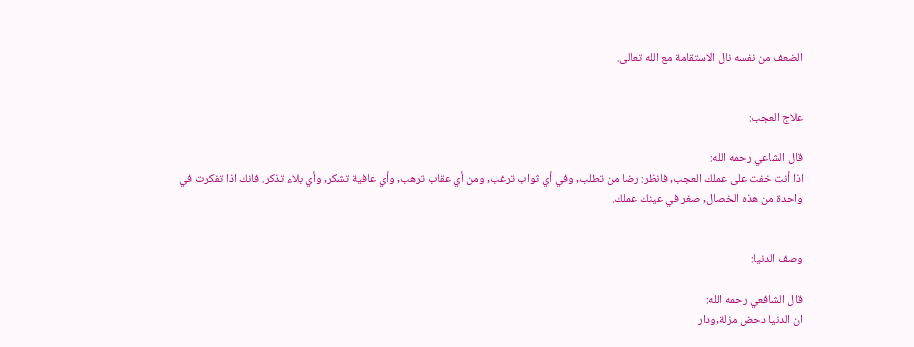الضعف من نفسه نال الاستقامة مع الله تعالى.


علاج العجب:

قال الشاعي رحمه الله:
اذا أنت خفت على عملك العجب, فانظر: رضا من تطلب, وفي أي ثواب ترغب, ومن أي عقاب ترهب, وأي عافية تشكر, وأي بلاء تذكر. فانك اذا تفكرت في واحدة من هذه الخصال, صغر في عينك عملك.


وصف الدنيا:

قال الشافعي رحمه الله:
ان الدنيا دحض مزلة,ودار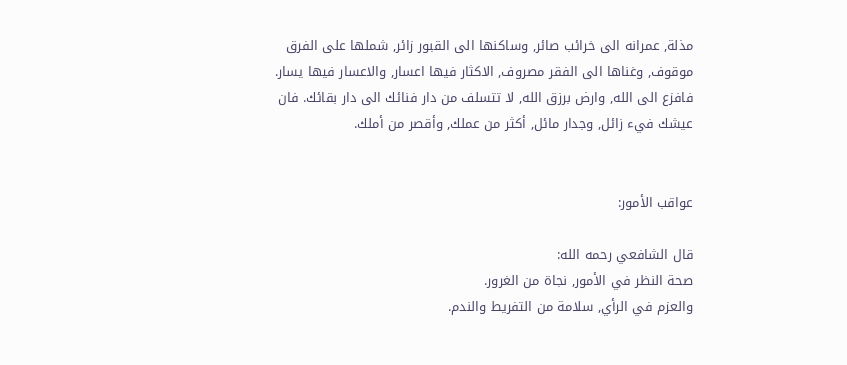مذلة, عمرانه الى خرائب صائر, وساكنها الى القبور زائر, شملها على الفرق موقوف, وغناها الى الفقر مصروف, الاكثار فيها اعسار, والاعسار فيها يسار.
فافزع الى الله, وارض برزق الله, لا تتسلف من دار فنائك الى دار بقائك. فان عيشك فيء زائل, وجدار مائل, أكثر من عملك, وأقصر من أملك.


عواقب الأمور:

قال الشافعي رحمه الله:
صحة النظر في الأمور, نجاة من الغرور.
والعزم في الرأي, سلامة من التفريط والندم.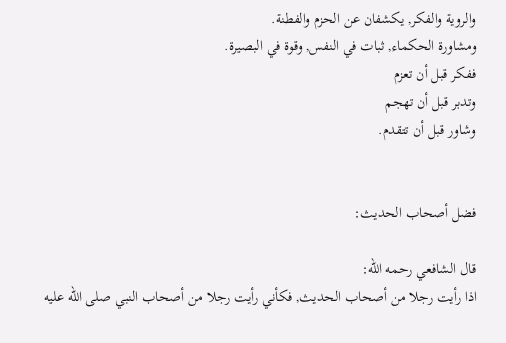والروية والفكر, يكشفان عن الحزم والفطنة.
ومشاورة الحكماء, ثبات في النفس, وقوة في البصيرة.
ففكر قبل أن تعزم
وتدبر قبل أن تهجم
وشاور قبل أن تتقدم.


فضل أصحاب الحديث:

قال الشافعي رحمه الله:
اذا رأيت رجلا من أصحاب الحديث, فكأني رأيت رجلا من أصحاب النبي صلى الله عليه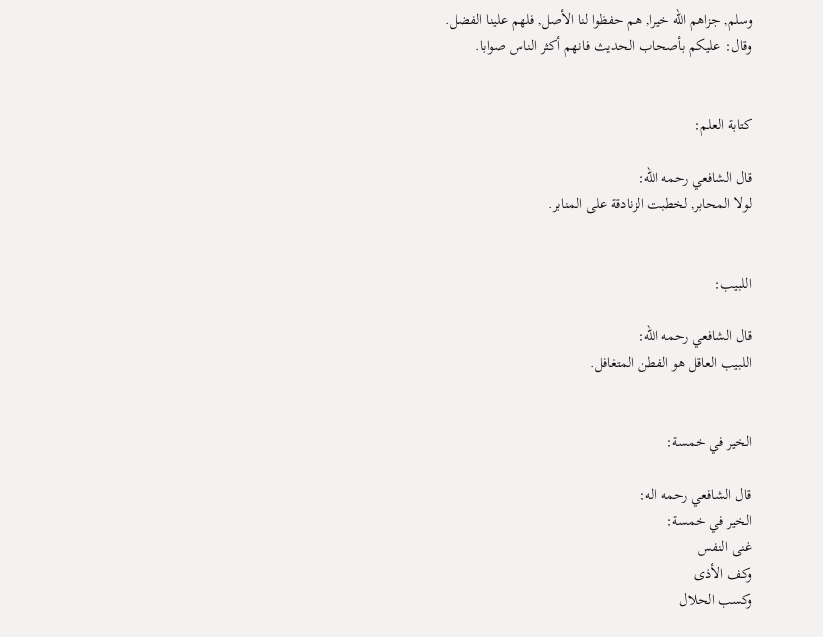وسلم, جزاهم الله خيرا, هم حفظوا لنا الأصل, فلهم علينا الفضل.
وقال: عليكم بأصحاب الحديث فانهم أكثر الناس صوابا.


كتابة العلم:

قال الشافعي رحمه الله:
لولا المحابر, لخطبت الزنادقة على المنابر.


اللبيب:

قال الشافعي رحمه الله:
اللبيب العاقل هو الفطن المتغافل.


الخير في خمسة:

قال الشافعي رحمه اله:
الخير في خمسة:
غنى النفس
وكف الأذى
وكسب الحلال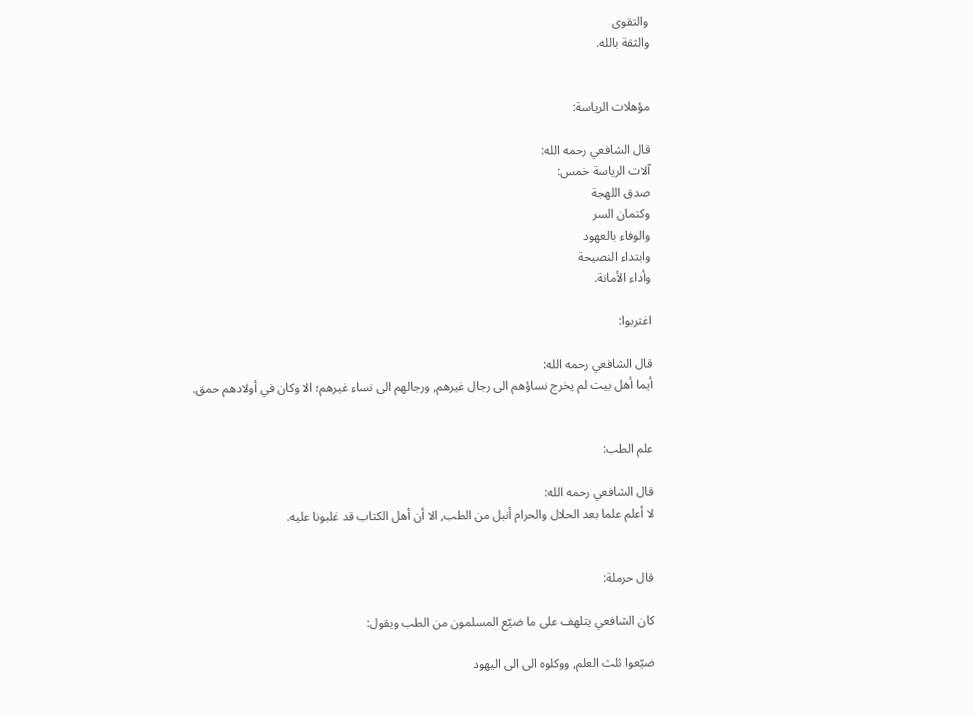والتقوى
والثقة بالله.


مؤهلات الرياسة:

قال الشافعي رحمه الله:
آلات الرياسة خمس:
صدق اللهجة
وكتمان السر
والوفاء بالعهود
وابتداء النصيحة
وأداء الأمانة.

اغتربوا:

قال الشافعي رحمه الله:
أيما أهل بيت لم يخرج نساؤهم الى رجال غيرهم, ورجالهم الى نساء غيرهم؛ الا وكان في أولادهم حمق.


علم الطب:

قال الشافعي رحمه الله:
لا أعلم علما بعد الحلال والحرام أنبل من الطب, الا أن أهل الكتاب قد غلبونا عليه.


قال حرملة:

كان الشافعي يتلهف على ما ضيّع المسلمون من الطب ويقول:

ضيّعوا ثلث العلم, ووكلوه الى الى اليهود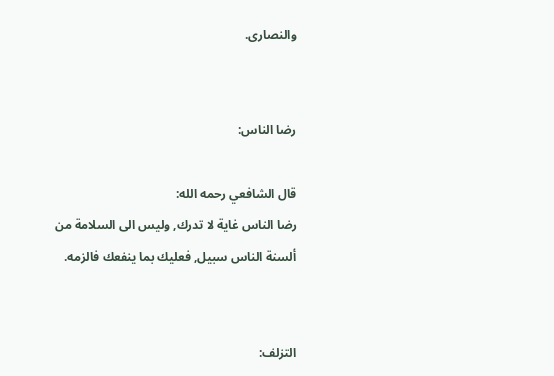والنصارى.


رضا الناس:

قال الشافعي رحمه الله:
رضا الناس غاية لا تدرك, وليس الى السلامة من ألسنة الناس سبيل, فعليك بما ينفعك فالزمه.


التزلف: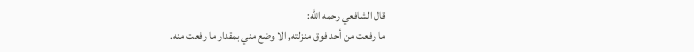قال الشافعي رحمه الله:
ما رفعت من أحد فوق منزلته, الا وضع مني بمقدار ما رفعت منه.